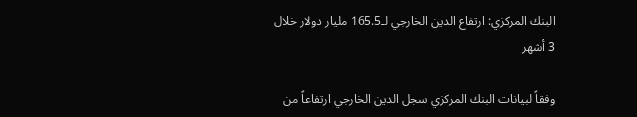البنك المركزي: ارتفاع الدين الخارجي لـ165.5 مليار دولار خلال 3 أشهر

وفقاً لبيانات البنك المركزي سجل الدين الخارجي ارتفاعاً من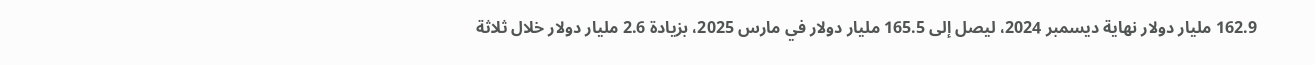162.9 مليار دولار نهاية ديسمبر 2024، ليصل إلى 165.5 مليار دولار في مارس 2025، بزيادة 2.6 مليار دولار خلال ثلاثة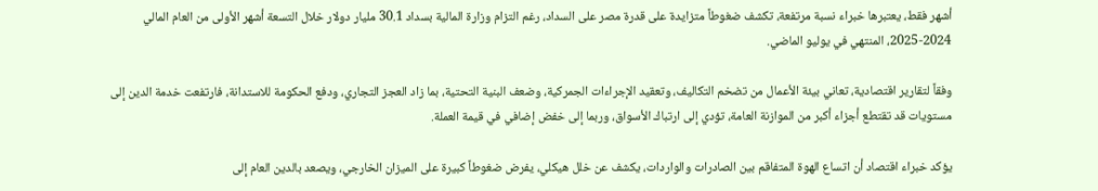أشهر فقط، يعتبرها خبراء نسبة مرتفعة، تكشف ضغوطاً متزايدة على قدرة مصر على السداد، رغم التزام وزارة المالية بسداد 30.1 مليار دولار خلال التسعة أشهر الأولى من العام المالي 2024-2025، المنتهي في يوليو الماضي.

وفقاً لتقارير اقتصادية، تعاني بيئة الأعمال من تضخم التكاليف، وتعقيد الإجراءات الجمركية، وضعف البنية التحتية، بما زاد العجز التجاري، ودفع الحكومة للاستدانة، فارتفعت خدمة الدين إلى مستويات قد تقتطع أجزاء أكبر من الموازنة العامة، تؤدي إلى ارتباك الأسواق، وربما إلى خفض إضافي في قيمة العملة.

يؤكد خبراء اقتصاد أن اتساع الهوة المتفاقم بين الصادرات والواردات، يكشف عن خلل هيكلي، يفرض ضغوطاً كبيرة على الميزان الخارجي، ويصعد بالدين العام إلى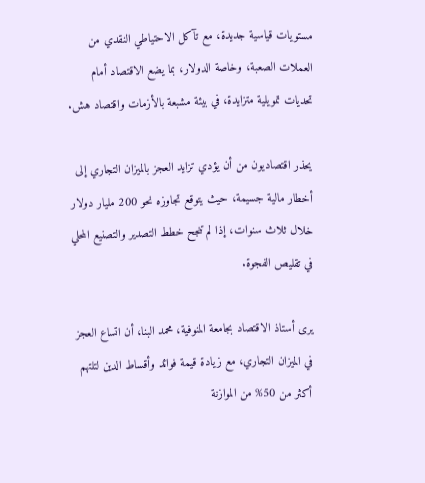مستويات قياسية جديدة، مع تآكل الاحتياطي النقدي من العملات الصعبة، وخاصة الدولار، بما يضع الاقتصاد أمام تحديات تمويلية متزايدة، في بيئة مشبعة بالأزمات واقتصاد هش.

يحذر اقتصاديون من أن يؤدي تزايد العجز بالميزان التجاري إلى أخطار مالية جسيمة، حيث يتوقع تجاوزه نحو 200 مليار دولار خلال ثلاث سنوات، إذا لم تنجح خطط التصدير والتصنيع المحلي في تقليص الفجوة.

يرى أستاذ الاقتصاد بجامعة المنوفية، محمد البنا، أن اتساع العجز في الميزان التجاري، مع زيادة قيمة فوائد وأقساط الدين لتلتهم أكثر من 50% من الموازنة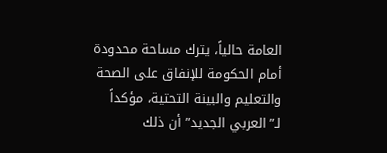العامة حالياً، يترك مساحة محدودة أمام الحكومة للإنفاق على الصحة والتعليم والبينة التحتية، مؤكداً لـ”العربي الجديد” أن ذلك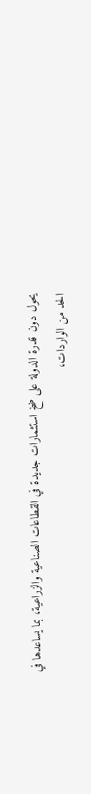يحول دون قدرة الدولة على ضخ استثمارات جديدة في القطاعات الصناعية والزراعية، بما يساعدها في الحد من الواردات،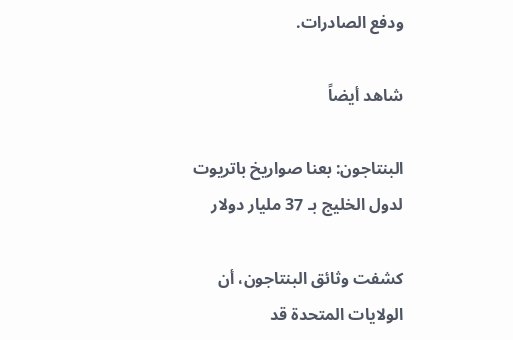ودفع الصادرات.

شاهد أيضاً

البنتاجون: بعنا صواريخ باتريوت لدول الخليج بـ 37 مليار دولار

كشفت وثائق البنتاجون، أن الولايات المتحدة قد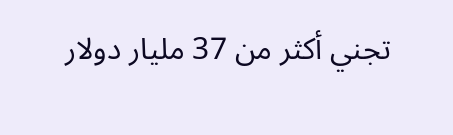تجني أكثر من 37 مليار دولار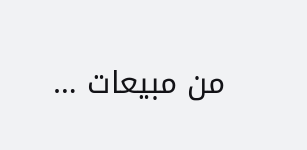من مبيعات …